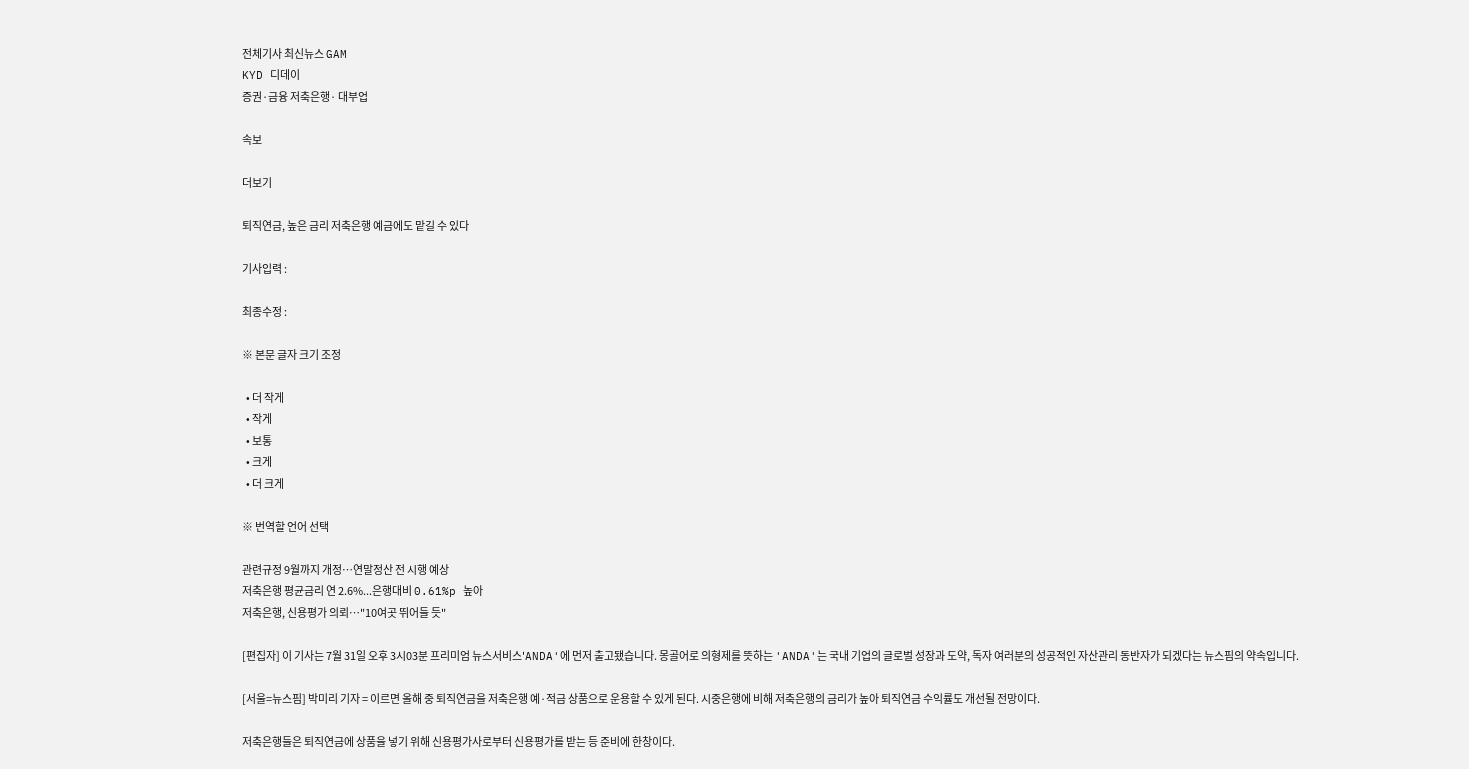전체기사 최신뉴스 GAM
KYD 디데이
증권·금융 저축은행· 대부업

속보

더보기

퇴직연금, 높은 금리 저축은행 예금에도 맡길 수 있다

기사입력 :

최종수정 :

※ 본문 글자 크기 조정

  • 더 작게
  • 작게
  • 보통
  • 크게
  • 더 크게

※ 번역할 언어 선택

관련규정 9월까지 개정…연말정산 전 시행 예상
저축은행 평균금리 연 2.6%...은행대비 0.61%p 높아
저축은행, 신용평가 의뢰…"10여곳 뛰어들 듯"

[편집자] 이 기사는 7월 31일 오후 3시03분 프리미엄 뉴스서비스'ANDA'에 먼저 출고됐습니다. 몽골어로 의형제를 뜻하는 'ANDA'는 국내 기업의 글로벌 성장과 도약, 독자 여러분의 성공적인 자산관리 동반자가 되겠다는 뉴스핌의 약속입니다.

[서울=뉴스핌] 박미리 기자 = 이르면 올해 중 퇴직연금을 저축은행 예·적금 상품으로 운용할 수 있게 된다. 시중은행에 비해 저축은행의 금리가 높아 퇴직연금 수익률도 개선될 전망이다.

저축은행들은 퇴직연금에 상품을 넣기 위해 신용평가사로부터 신용평가를 받는 등 준비에 한창이다.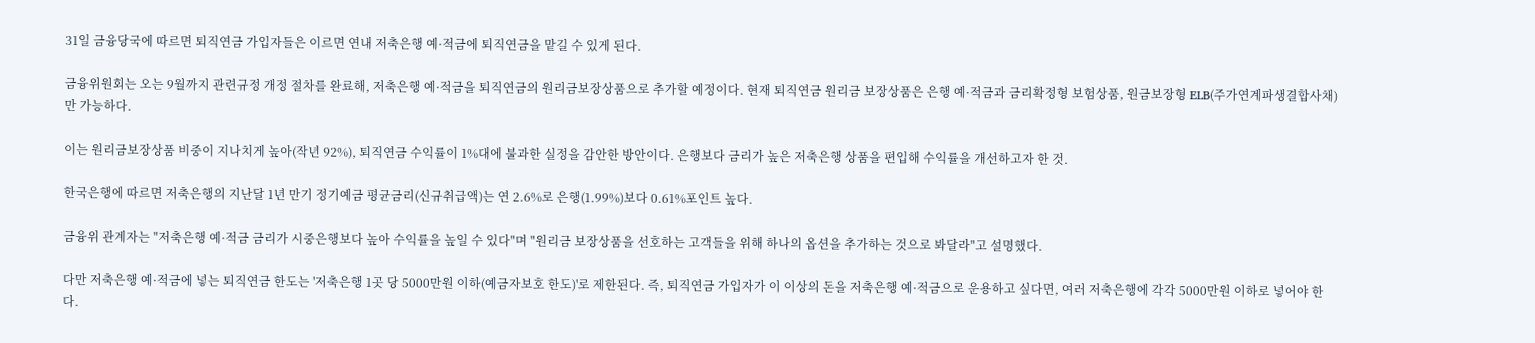31일 금융당국에 따르면 퇴직연금 가입자들은 이르면 연내 저축은행 예·적금에 퇴직연금을 맡길 수 있게 된다.

금융위원회는 오는 9월까지 관련규정 개정 절차를 완료해, 저축은행 예·적금을 퇴직연금의 원리금보장상품으로 추가할 예정이다. 현재 퇴직연금 원리금 보장상품은 은행 예·적금과 금리확정형 보험상품, 원금보장형 ELB(주가연계파생결합사채)만 가능하다.

이는 원리금보장상품 비중이 지나치게 높아(작년 92%), 퇴직연금 수익률이 1%대에 불과한 실정을 감안한 방안이다. 은행보다 금리가 높은 저축은행 상품을 편입해 수익률을 개선하고자 한 것.

한국은행에 따르면 저축은행의 지난달 1년 만기 정기예금 평균금리(신규취급액)는 연 2.6%로 은행(1.99%)보다 0.61%포인트 높다.

금융위 관계자는 "저축은행 예·적금 금리가 시중은행보다 높아 수익률을 높일 수 있다"며 "원리금 보장상품을 선호하는 고객들을 위해 하나의 옵션을 추가하는 것으로 봐달라"고 설명했다.

다만 저축은행 예·적금에 넣는 퇴직연금 한도는 '저축은행 1곳 당 5000만원 이하(예금자보호 한도)'로 제한된다. 즉, 퇴직연금 가입자가 이 이상의 돈을 저축은행 예·적금으로 운용하고 싶다면, 여러 저축은행에 각각 5000만원 이하로 넣어야 한다.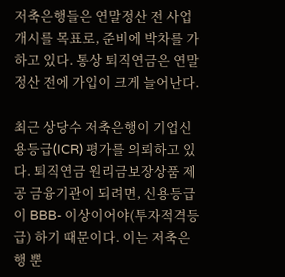저축은행들은 연말정산 전 사업 개시를 목표로, 준비에 박차를 가하고 있다. 통상 퇴직연금은 연말정산 전에 가입이 크게 늘어난다.

최근 상당수 저축은행이 기업신용등급(ICR) 평가를 의뢰하고 있다. 퇴직연금 원리금보장상품 제공 금융기관이 되려면, 신용등급이 BBB- 이상이어야(투자적격등급) 하기 때문이다. 이는 저축은행 뿐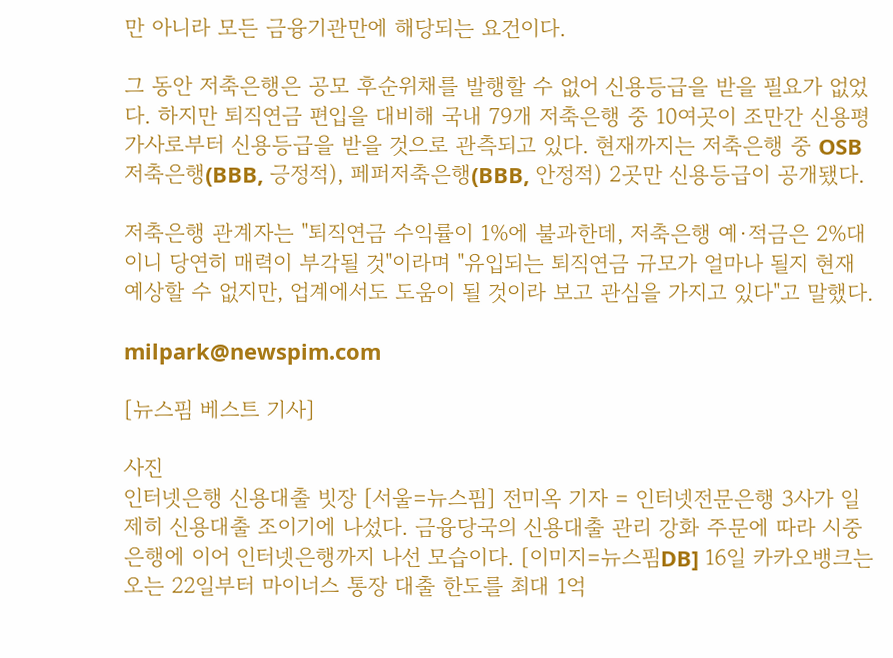만 아니라 모든 금융기관만에 해당되는 요건이다.

그 동안 저축은행은 공모 후순위채를 발행할 수 없어 신용등급을 받을 필요가 없었다. 하지만 퇴직연금 편입을 대비해 국내 79개 저축은행 중 10여곳이 조만간 신용평가사로부터 신용등급을 받을 것으로 관측되고 있다. 현재까지는 저축은행 중 OSB저축은행(BBB, 긍정적), 페퍼저축은행(BBB, 안정적) 2곳만 신용등급이 공개됐다.

저축은행 관계자는 "퇴직연금 수익률이 1%에 불과한데, 저축은행 예·적금은 2%대이니 당연히 매력이 부각될 것"이라며 "유입되는 퇴직연금 규모가 얼마나 될지 현재 예상할 수 없지만, 업계에서도 도움이 될 것이라 보고 관심을 가지고 있다"고 말했다.

milpark@newspim.com

[뉴스핌 베스트 기사]

사진
인터넷은행 신용대출 빗장 [서울=뉴스핌] 전미옥 기자 = 인터넷전문은행 3사가 일제히 신용대출 조이기에 나섰다. 금융당국의 신용대출 관리 강화 주문에 따라 시중은행에 이어 인터넷은행까지 나선 모습이다. [이미지=뉴스핌DB] 16일 카카오뱅크는 오는 22일부터 마이너스 통장 대출 한도를 최대 1억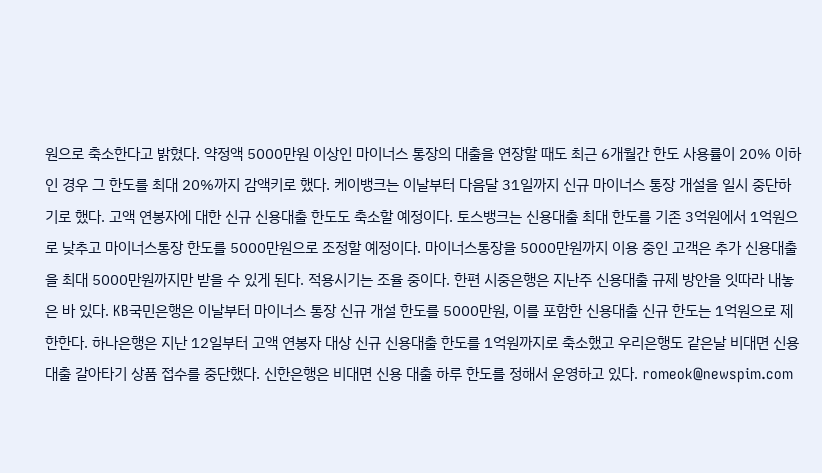원으로 축소한다고 밝혔다. 약정액 5000만원 이상인 마이너스 통장의 대출을 연장할 때도 최근 6개월간 한도 사용률이 20% 이하인 경우 그 한도를 최대 20%까지 감액키로 했다. 케이뱅크는 이날부터 다음달 31일까지 신규 마이너스 통장 개설을 일시 중단하기로 했다. 고액 연봉자에 대한 신규 신용대출 한도도 축소할 예정이다. 토스뱅크는 신용대출 최대 한도를 기존 3억원에서 1억원으로 낮추고 마이너스통장 한도를 5000만원으로 조정할 예정이다. 마이너스통장을 5000만원까지 이용 중인 고객은 추가 신용대출을 최대 5000만원까지만 받을 수 있게 된다. 적용시기는 조율 중이다. 한편 시중은행은 지난주 신용대출 규제 방안을 잇따라 내놓은 바 있다. KB국민은행은 이날부터 마이너스 통장 신규 개설 한도를 5000만원, 이를 포함한 신용대출 신규 한도는 1억원으로 제한한다. 하나은행은 지난 12일부터 고액 연봉자 대상 신규 신용대출 한도를 1억원까지로 축소했고 우리은행도 같은날 비대면 신용대출 갈아타기 상품 접수를 중단했다. 신한은행은 비대면 신용 대출 하루 한도를 정해서 운영하고 있다. romeok@newspim.com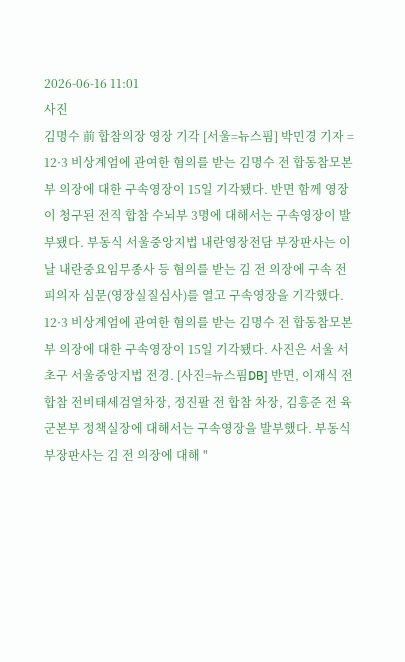2026-06-16 11:01
사진
김명수 前 합참의장 영장 기각 [서울=뉴스핌] 박민경 기자 = 12·3 비상계엄에 관여한 혐의를 받는 김명수 전 합동참모본부 의장에 대한 구속영장이 15일 기각됐다. 반면 함께 영장이 청구된 전직 합참 수뇌부 3명에 대해서는 구속영장이 발부됐다. 부동식 서울중앙지법 내란영장전담 부장판사는 이날 내란중요임무종사 등 혐의를 받는 김 전 의장에 구속 전 피의자 심문(영장실질심사)를 열고 구속영장을 기각했다. 12·3 비상계엄에 관여한 혐의를 받는 김명수 전 합동참모본부 의장에 대한 구속영장이 15일 기각됐다. 사진은 서울 서초구 서울중앙지법 전경. [사진=뉴스핌DB] 반면, 이재식 전 합참 전비태세검열차장, 정진팔 전 합참 차장, 김흥준 전 육군본부 정책실장에 대해서는 구속영장을 발부했다. 부동식 부장판사는 김 전 의장에 대해 "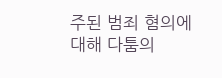주된 범죄 혐의에 대해 다툼의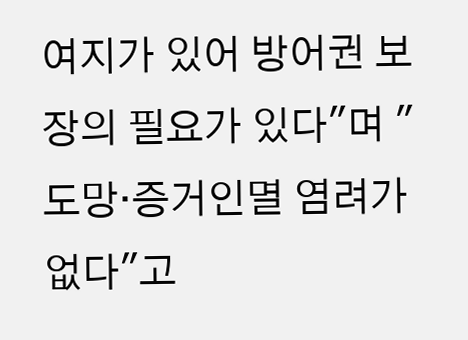여지가 있어 방어권 보장의 필요가 있다"며 "도망·증거인멸 염려가 없다"고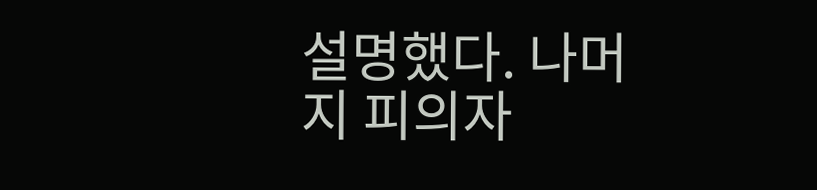설명했다. 나머지 피의자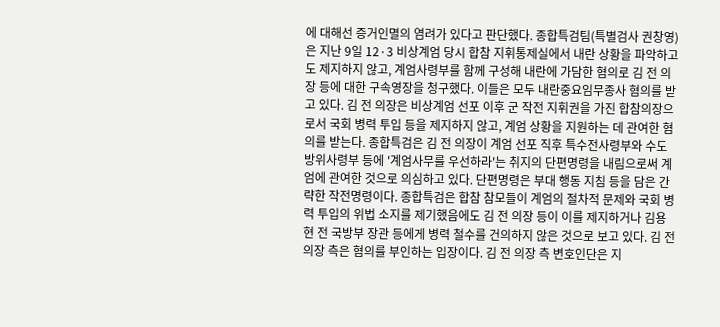에 대해선 증거인멸의 염려가 있다고 판단했다. 종합특검팀(특별검사 권창영)은 지난 9일 12·3 비상계엄 당시 합참 지휘통제실에서 내란 상황을 파악하고도 제지하지 않고, 계엄사령부를 함께 구성해 내란에 가담한 혐의로 김 전 의장 등에 대한 구속영장을 청구했다. 이들은 모두 내란중요임무종사 혐의를 받고 있다. 김 전 의장은 비상계엄 선포 이후 군 작전 지휘권을 가진 합참의장으로서 국회 병력 투입 등을 제지하지 않고, 계엄 상황을 지원하는 데 관여한 혐의를 받는다. 종합특검은 김 전 의장이 계엄 선포 직후 특수전사령부와 수도방위사령부 등에 '계엄사무를 우선하라'는 취지의 단편명령을 내림으로써 계엄에 관여한 것으로 의심하고 있다. 단편명령은 부대 행동 지침 등을 담은 간략한 작전명령이다. 종합특검은 합참 참모들이 계엄의 절차적 문제와 국회 병력 투입의 위법 소지를 제기했음에도 김 전 의장 등이 이를 제지하거나 김용현 전 국방부 장관 등에게 병력 철수를 건의하지 않은 것으로 보고 있다. 김 전 의장 측은 혐의를 부인하는 입장이다. 김 전 의장 측 변호인단은 지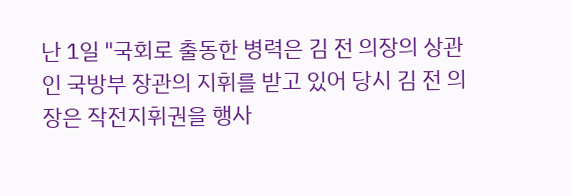난 1일 "국회로 출동한 병력은 김 전 의장의 상관인 국방부 장관의 지휘를 받고 있어 당시 김 전 의장은 작전지휘권을 행사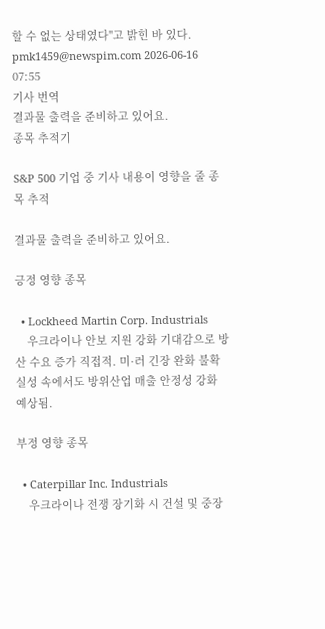할 수 없는 상태였다"고 밝힌 바 있다. pmk1459@newspim.com 2026-06-16 07:55
기사 번역
결과물 출력을 준비하고 있어요.
종목 추적기

S&P 500 기업 중 기사 내용이 영향을 줄 종목 추적

결과물 출력을 준비하고 있어요.

긍정 영향 종목

  • Lockheed Martin Corp. Industrials
    우크라이나 안보 지원 강화 기대감으로 방산 수요 증가 직접적. 미·러 긴장 완화 불확실성 속에서도 방위산업 매출 안정성 강화 예상됨.

부정 영향 종목

  • Caterpillar Inc. Industrials
    우크라이나 전쟁 장기화 시 건설 및 중장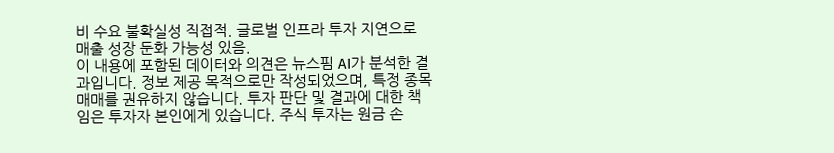비 수요 불확실성 직접적. 글로벌 인프라 투자 지연으로 매출 성장 둔화 가능성 있음.
이 내용에 포함된 데이터와 의견은 뉴스핌 AI가 분석한 결과입니다. 정보 제공 목적으로만 작성되었으며, 특정 종목 매매를 권유하지 않습니다. 투자 판단 및 결과에 대한 책임은 투자자 본인에게 있습니다. 주식 투자는 원금 손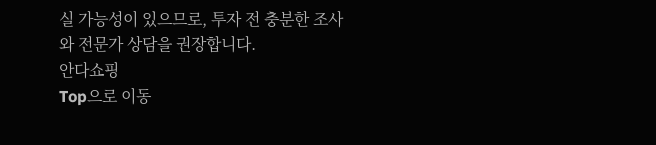실 가능성이 있으므로, 투자 전 충분한 조사와 전문가 상담을 권장합니다.
안다쇼핑
Top으로 이동